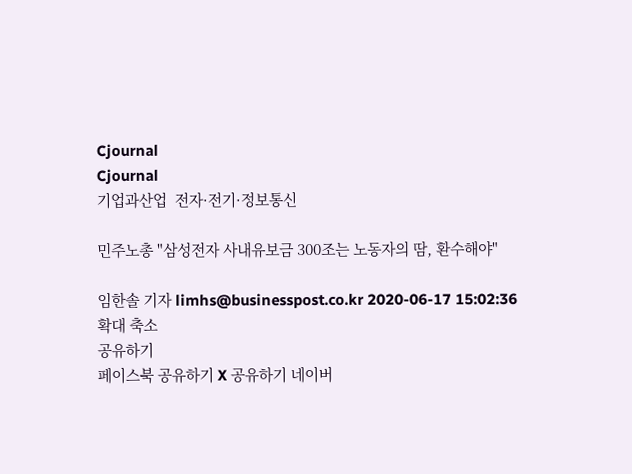Cjournal
Cjournal
기업과산업  전자·전기·정보통신

민주노총 "삼성전자 사내유보금 300조는 노동자의 땀, 환수해야"

임한솔 기자 limhs@businesspost.co.kr 2020-06-17 15:02:36
확대 축소
공유하기
페이스북 공유하기 X 공유하기 네이버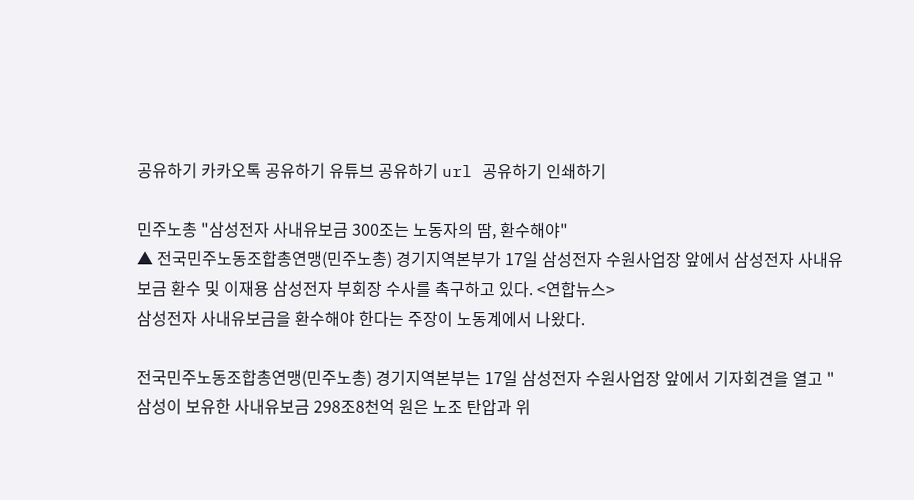공유하기 카카오톡 공유하기 유튜브 공유하기 url 공유하기 인쇄하기

민주노총 "삼성전자 사내유보금 300조는 노동자의 땀, 환수해야"
▲ 전국민주노동조합총연맹(민주노총) 경기지역본부가 17일 삼성전자 수원사업장 앞에서 삼성전자 사내유보금 환수 및 이재용 삼성전자 부회장 수사를 촉구하고 있다. <연합뉴스>
삼성전자 사내유보금을 환수해야 한다는 주장이 노동계에서 나왔다.

전국민주노동조합총연맹(민주노총) 경기지역본부는 17일 삼성전자 수원사업장 앞에서 기자회견을 열고 "삼성이 보유한 사내유보금 298조8천억 원은 노조 탄압과 위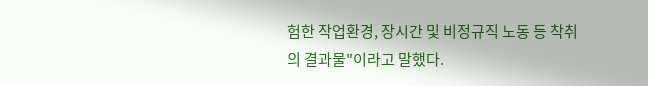험한 작업환경, 장시간 및 비정규직 노동 등 착취의 결과물"이라고 말했다.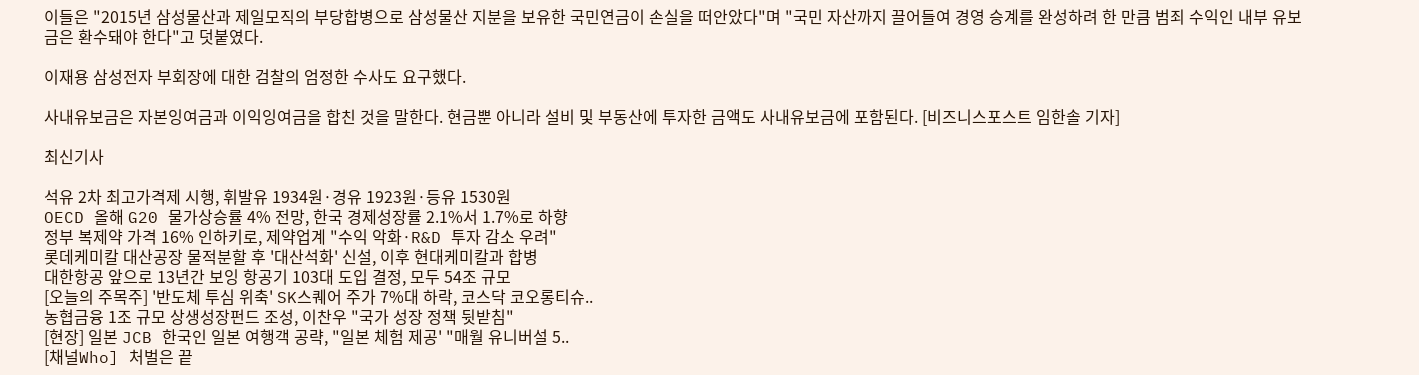이들은 "2015년 삼성물산과 제일모직의 부당합병으로 삼성물산 지분을 보유한 국민연금이 손실을 떠안았다"며 "국민 자산까지 끌어들여 경영 승계를 완성하려 한 만큼 범죄 수익인 내부 유보금은 환수돼야 한다"고 덧붙였다.

이재용 삼성전자 부회장에 대한 검찰의 엄정한 수사도 요구했다.

사내유보금은 자본잉여금과 이익잉여금을 합친 것을 말한다. 현금뿐 아니라 설비 및 부동산에 투자한 금액도 사내유보금에 포함된다. [비즈니스포스트 임한솔 기자]

최신기사

석유 2차 최고가격제 시행, 휘발유 1934원·경유 1923원·등유 1530원
OECD 올해 G20 물가상승률 4% 전망, 한국 경제성장률 2.1%서 1.7%로 하향
정부 복제약 가격 16% 인하키로, 제약업계 "수익 악화·R&D 투자 감소 우려"
롯데케미칼 대산공장 물적분할 후 '대산석화' 신설, 이후 현대케미칼과 합병
대한항공 앞으로 13년간 보잉 항공기 103대 도입 결정, 모두 54조 규모
[오늘의 주목주] '반도체 투심 위축' SK스퀘어 주가 7%대 하락, 코스닥 코오롱티슈..
농협금융 1조 규모 상생성장펀드 조성, 이찬우 "국가 성장 정책 뒷받침"
[현장] 일본 JCB 한국인 일본 여행객 공략, "일본 체험 제공' "매월 유니버설 5..
[채널Who] 처벌은 끝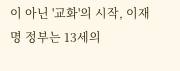이 아닌 '교화'의 시작, 이재명 정부는 13세의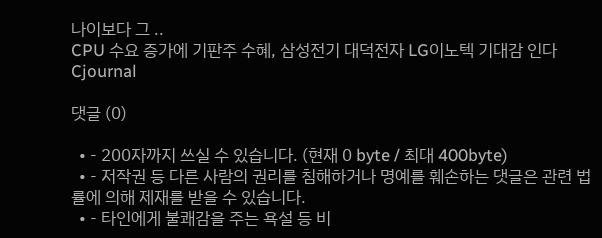나이보다 그 ..
CPU 수요 증가에 기판주 수혜, 삼성전기 대덕전자 LG이노텍 기대감 인다
Cjournal

댓글 (0)

  • - 200자까지 쓰실 수 있습니다. (현재 0 byte / 최대 400byte)
  • - 저작권 등 다른 사람의 권리를 침해하거나 명예를 훼손하는 댓글은 관련 법률에 의해 제재를 받을 수 있습니다.
  • - 타인에게 불쾌감을 주는 욕설 등 비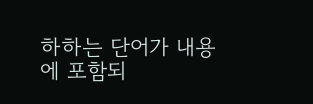하하는 단어가 내용에 포함되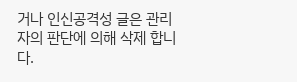거나 인신공격성 글은 관리자의 판단에 의해 삭제 합니다.